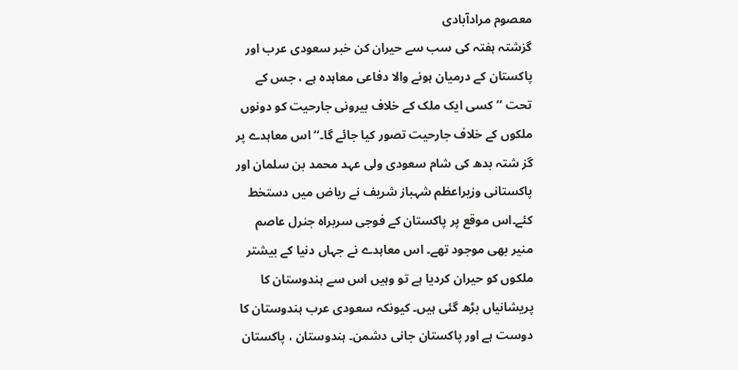معصوم مرادآبادی
گزشتہ ہفتہ کی سب سے حیران کن خبر سعودی عرب اور پاکستان کے درمیان ہونے والا دفاعی معاہدہ ہے ، جس کے تحت ’’کسی ایک ملک کے خلاف بیرونی جارحیت کو دونوں ملکوں کے خلاف جارحیت تصور کیا جائے گا۔‘‘اس معاہدے پر گز شتہ بدھ کی شام سعودی ولی عہد محمد بن سلمان اور پاکستانی وزیراعظم شہباز شریف نے ریاض میں دستخط کئے۔اس موقع پر پاکستان کے فوجی سربراہ جنرل عاصم منیر بھی موجود تھے۔ اس معاہدے نے جہاں دنیا کے بیشتر ملکوں کو حیران کردیا ہے تو وہیں اس سے ہندوستان کا پریشانیاں بڑھ گئی ہیں۔ کیونکہ سعودی عرب ہندوستان کا دوست ہے اور پاکستان جانی دشمن۔ ہندوستان ، پاکستان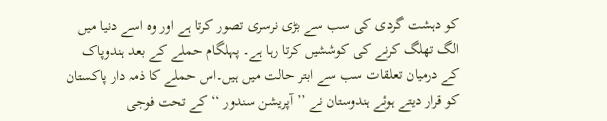کو دہشت گردی کی سب سے بڑی نرسری تصور کرتا ہے اور وہ اسے دنیا میں الگ تھلگ کرنے کی کوششیں کرتا رہا ہے۔ پہلگام حملے کے بعد ہندوپاک کے درمیان تعلقات سب سے ابتر حالت میں ہیں۔اس حملے کا ذمہ دار پاکستان کو قرار دیتے ہوئے ہندوستان نے ’’آپریشن سندور ‘‘ کے تحت فوجی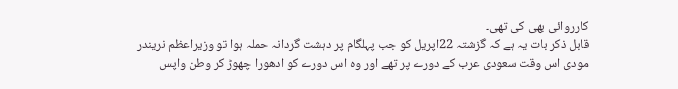کارروائی بھی کی تھی۔
قابل ذکر بات یہ ہے کہ گزشتہ 22اپریل کو جب پہلگام پر دہشت گردانہ حملہ ہوا تو وزیراعظم نریندر مودی اس وقت سعودی عرب کے دورے پر تھے اور وہ اس دورے کو ادھورا چھوڑ کر وطن واپس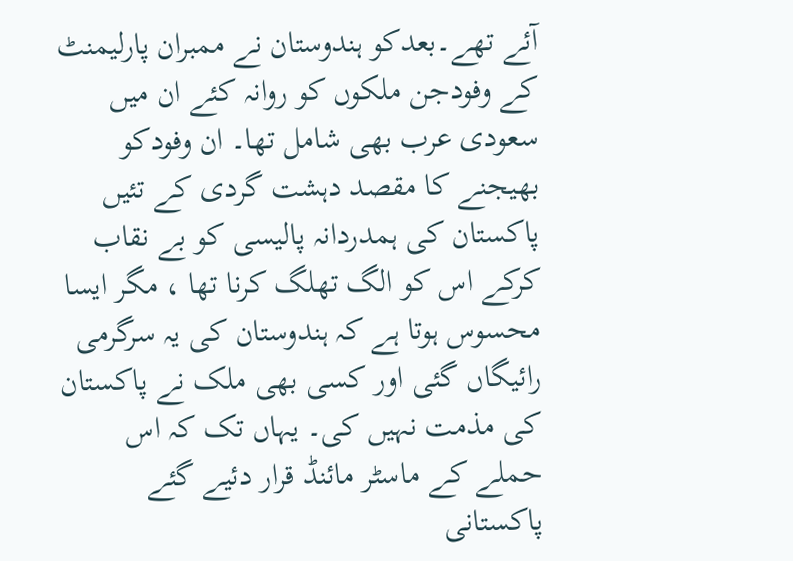آئے تھے۔بعدکو ہندوستان نے ممبران پارلیمنٹ کے وفودجن ملکوں کو روانہ کئے ان میں سعودی عرب بھی شامل تھا۔ ان وفودکو بھیجنے کا مقصد دہشت گردی کے تئیں پاکستان کی ہمدردانہ پالیسی کو بے نقاب کرکے اس کو الگ تھلگ کرنا تھا ، مگر ایسا محسوس ہوتا ہے کہ ہندوستان کی یہ سرگرمی رائیگاں گئی اور کسی بھی ملک نے پاکستان کی مذمت نہیں کی۔ یہاں تک کہ اس حملے کے ماسٹر مائنڈ قرار دئیے گئے پاکستانی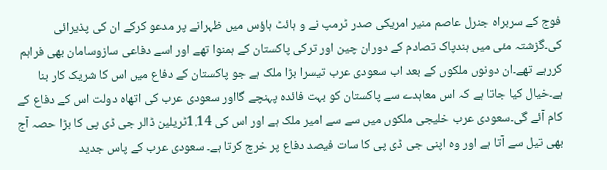فوج کے سربراہ جنرل عاصم منیر امریکی صدر ٹرمپ نے و ہائٹ ہاؤس میں ظہرانے پر مدعو کرکے ان کی پذیرائی کی۔گزشتہ مئی میں ہندپاک تصادم کے دوران چین اور ترکی پاکستان کے ہمنوا تھے اور اسے دفاعی سازوسامان بھی فراہم کررہے تھے۔ان دونوں ملکوں کے بعد اب سعودی عرب تیسرا بڑا ملک ہے جو پاکستان کے دفاع میں اس کا شریک کار بنا ہے۔خیال کیا جاتا ہے کہ اس معاہدے سے پاکستان کو بہت فائدہ پہنچے گااور سعودی عرب کی اتھاہ دولت اس کے دفاع کے کام آئے گی۔سعودی عرب خلیجی ملکوں میں سے سے امیر ملک ہے اور اس کی 1.14ٹریلین ڈالر جی ڈی پی کا بڑا حصہ آج بھی تیل سے آتا ہے اور وہ اپنی جی ڈی پی کا سات فیصد دفاع پر خرچ کرتا ہے۔ سعودی عرب کے پاس جدید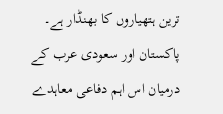ترین ہتھیاروں کا بھنڈار ہے۔
پاکستان اور سعودی عرب کے درمیان اس اہم دفاعی معاہدے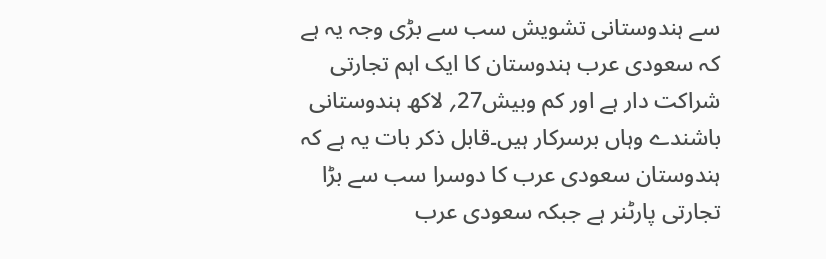سے ہندوستانی تشویش سب سے بڑی وجہ یہ ہے کہ سعودی عرب ہندوستان کا ایک اہم تجارتی شراکت دار ہے اور کم وبیش27؍ لاکھ ہندوستانی باشندے وہاں برسرکار ہیں۔قابل ذکر بات یہ ہے کہ ہندوستان سعودی عرب کا دوسرا سب سے بڑا تجارتی پارٹنر ہے جبکہ سعودی عرب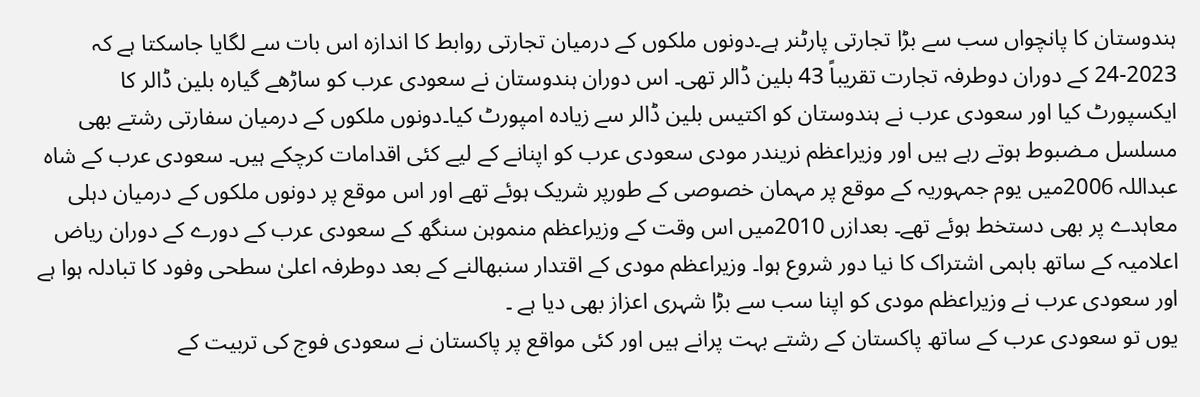ہندوستان کا پانچواں سب سے بڑا تجارتی پارٹنر ہے۔دونوں ملکوں کے درمیان تجارتی روابط کا اندازہ اس بات سے لگایا جاسکتا ہے کہ 2023-24 کے دوران دوطرفہ تجارت تقریباً 43 بلین ڈالر تھی۔ اس دوران ہندوستان نے سعودی عرب کو ساڑھے گیارہ بلین ڈالر کا ایکسپورٹ کیا اور سعودی عرب نے ہندوستان کو اکتیس بلین ڈالر سے زیادہ امپورٹ کیا۔دونوں ملکوں کے درمیان سفارتی رشتے بھی مسلسل مـضبوط ہوتے رہے ہیں اور وزیراعظم نریندر مودی سعودی عرب کو اپنانے کے لیے کئی اقدامات کرچکے ہیں۔ سعودی عرب کے شاہ عبداللہ 2006میں یوم جمہوریہ کے موقع پر مہمان خصوصی کے طورپر شریک ہوئے تھے اور اس موقع پر دونوں ملکوں کے درمیان دہلی معاہدے پر بھی دستخط ہوئے تھے۔ بعدازں 2010میں اس وقت کے وزیراعظم منموہن سنگھ کے سعودی عرب کے دورے کے دوران ریاض اعلامیہ کے ساتھ باہمی اشتراک کا نیا دور شروع ہوا۔ وزیراعظم مودی کے اقتدار سنبھالنے کے بعد دوطرفہ اعلیٰ سطحی وفود کا تبادلہ ہوا ہے اور سعودی عرب نے وزیراعظم مودی کو اپنا سب سے بڑا شہری اعزاز بھی دیا ہے ۔
یوں تو سعودی عرب کے ساتھ پاکستان کے رشتے بہت پرانے ہیں اور کئی مواقع پر پاکستان نے سعودی فوج کی تربیت کے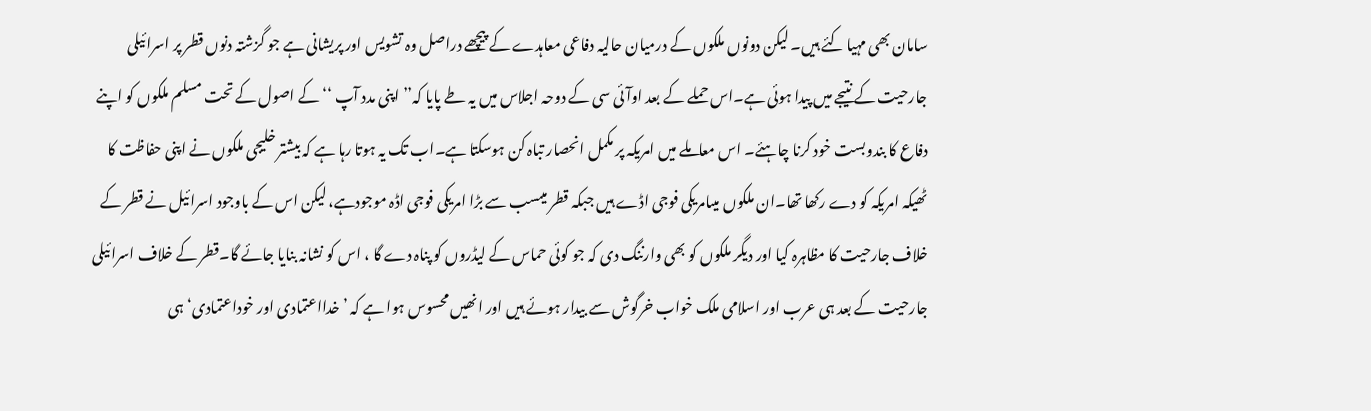سامان بھی مہیا کئے ہیں۔ لیکن دونوں ملکوں کے درمیان حالیہ دفاعی معاہدے کے پیچھے دراصل وہ تشویس اور پریشانی ہے جو گزشتہ دنوں قطر پر اسرائیلی جارحیت کے نتیجے میں پیدا ہوئی ہے۔اس حملے کے بعد اوآئی سی کے دوحہ اجلاس میں یہ طے پایا کہ’’ اپنی مدد آپ ‘‘ کے اصول کے تحت مسلم ملکوں کو اپنے دفاع کا بندوبست خود کرنا چاہئے۔ اس معاملے میں امریکہ پر مکمل انحصار تباہ کن ہوسکتا ہے۔اب تک یہ ہوتا رہا ہے کہ بیشتر خلیجی ملکوں نے اپنی حفاظت کا ٹھیکہ امریکہ کو دے رکھا تھا۔ان ملکوں میںامریکی فوجی اڈے ہیں جبکہ قطر میںسب سے بڑا امریکی فوجی اڈہ موجودہے، لیکن اس کے باوجود اسرائیل نے قطر کے خلاف جارحیت کا مظاہرہ کیا اور دیگر ملکوں کو بھی وارننگ دی کہ جو کوئی حماس کے لیڈروں کو پناہ دے گا ، اس کو نشانہ بنایا جائے گا۔قطر کے خلاف اسرائیلی جارحیت کے بعد ہی عرب اور اسلامی ملک خواب خرگوش سے بیدار ہوئے ہیں اور انھیں محسوس ہوا ہے کہ ’خدااعتمادی اور خوداعتمادی‘ ہی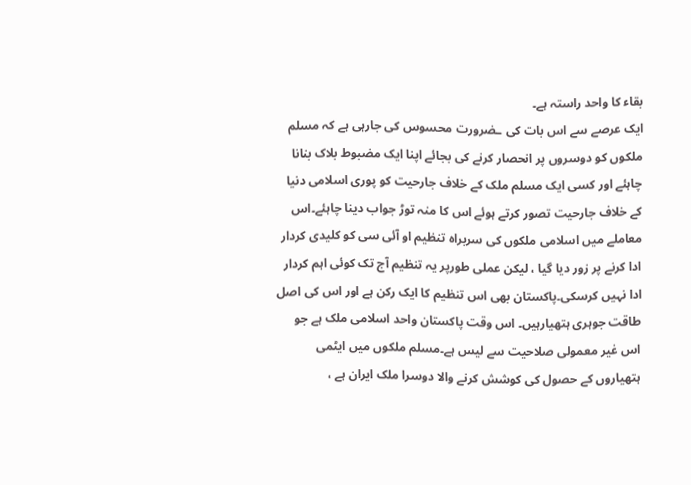بقاء کا واحد راستہ ہے۔
ایک عرصے سے اس بات کی ـضرورت محسوس کی جارہی ہے کہ مسلم ملکوں کو دوسروں پر انحصار کرنے کی بجائے اپنا ایک مضبوط بلاک بنانا چاہئے اور کسی ایک مسلم ملک کے خلاف جارحیت کو پوری اسلامی دنیا کے خلاف جارحیت تصور کرتے ہوئے اس کا منہ توڑ جواب دینا چاہئے۔اس معاملے میں اسلامی ملکوں کی سربراہ تنظیم او آئی سی کو کلیدی کردار ادا کرنے پر زور دیا گیا ، لیکن عملی طورپر یہ تنظیم آج تک کوئی اہم کردار ادا نہیں کرسکی۔پاکستان بھی اس تنظیم کا ایک رکن ہے اور اس کی اصل طاقت جوہری ہتھیارہیں۔ اس وقت پاکستان واحد اسلامی ملک ہے جو اس غیر معمولی صلاحیت سے لیس ہے۔مسلم ملکوں میں ایٹمی ہتھیاروں کے حصول کی کوشش کرنے والا دوسرا ملک ایران ہے ،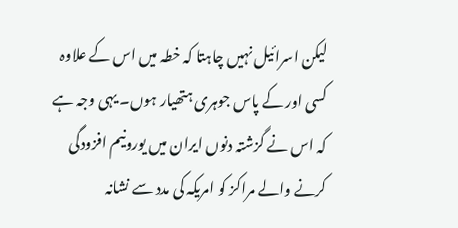لیکن اسرائیل نہیں چاہتا کہ خطہ میں اس کے علاوہ کسی اور کے پاس جوہری ہتھیار ہوں۔ یہی وجہ ہے کہ اس نے گزشتہ دنوں ایران میں یورونیم افزودگی کرنے والے مراکز کو امریکہ کی مدد سے نشانہ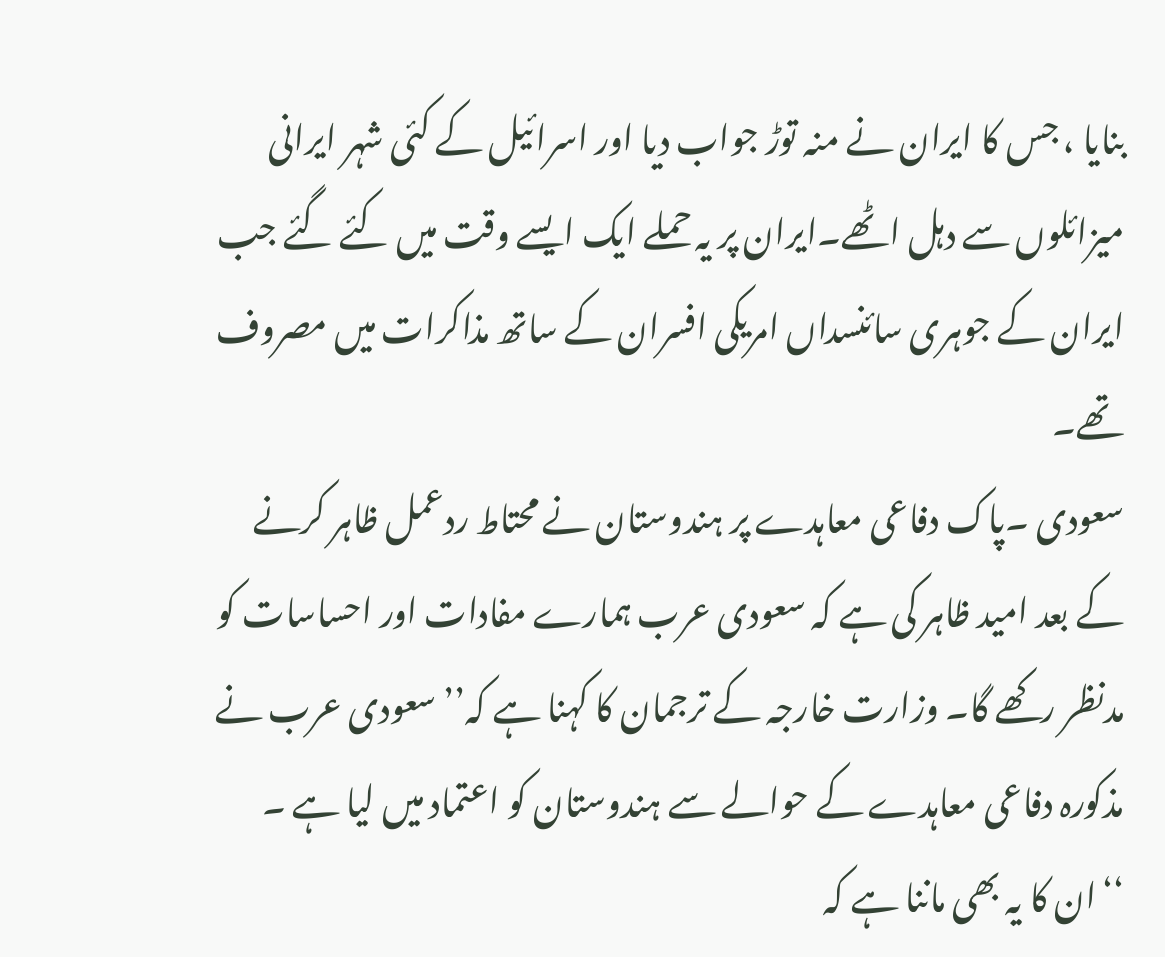بنایا ، جس کا ایران نے منہ توڑ جواب دیا اور اسرائیل کے کئی شہر ایرانی میزائلوں سے دہل اٹھے۔ایران پر یہ حملے ایک ایسے وقت میں کئے گئے جب ایران کے جوہری سائنسداں امریکی افسران کے ساتھ مذاکرات میں مصروف تھے۔
سعودی ۔پاک دفاعی معاہدے پر ہندوستان نے محتاط ردعمل ظاہر کرنے کے بعد امید ظاہر کی ہے کہ سعودی عرب ہمارے مفادات اور احساسات کو مدنظر رکھے گا۔ وزارت خارجہ کے ترجمان کا کہنا ہے کہ’’ سعودی عرب نے مذکورہ دفاعی معاہدے کے حوالے سے ہندوستان کو اعتماد میں لیا ہے ۔ ‘‘ان کا یہ بھی ماننا ہے کہ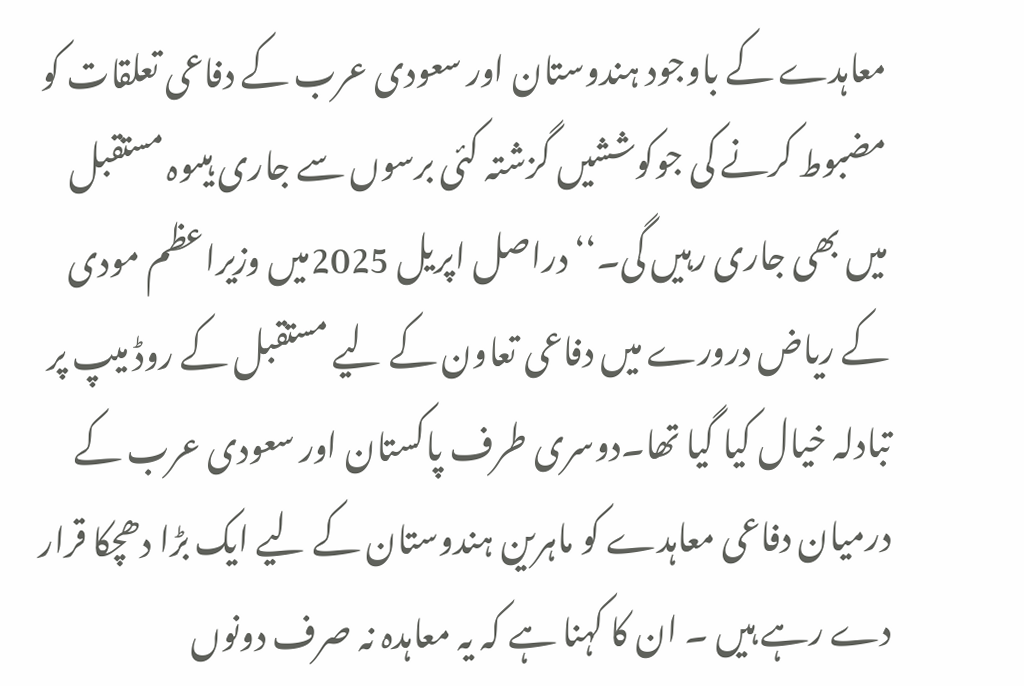معاہدے کے باوجود ہندوستان اور سعودی عرب کے دفاعی تعلقات کو مضبوط کرنے کی جوکوششیں گزشتہ کئی برسوں سے جاری ہیںوہ مستقبل میں بھی جاری رہیں گی۔‘‘دراصل اپریل 2025میں وزیراعظم مودی کے ریاض درورے میں دفاعی تعاون کے لیے مستقبل کے روڈ میپ پر تبادلہ خیال کیا گیا تھا۔دوسری طرف پاکستان اور سعودی عرب کے درمیان دفاعی معاہدے کو ماہرین ہندوستان کے لیے ایک بڑا دھچکا قرار دے رہے ہیں ۔ ان کا کہنا ہے کہ یہ معاہدہ نہ صرف دونوں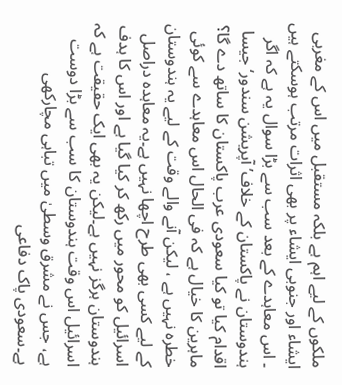ملکوں کے لیے اہم ہے بلکہ مستقبل میں اس کے مغربی ایشاء اور جنوبی ایشاء پر بھی اثرات مرتب ہوسکتے ہیں ۔ اس معاہدے کے بعد سب سے بڑا سوال یہ ہے کہ اگر ہندوستان نے پاکستان کے خلاف’ آپریشن سندور‘ جیسا اقدام کیا تو کیا سعودی عرب پاکستان کا ساتھ دے گا؟ ماہرین کا خیال ہے کہ فی الحال اس معاہدے سے کوئی خطرہ نہیں ہے ، لیکن آنے والے وقت کے لیے یہ ہندوستان کے لیے کسی بھی طرح اچھا نہیں ہے۔یہ معاہدہ دراصل اسرائیل کو محور میں رکھ کر کیا گیا ہے اور اس کا ہدف ہندوستان ہرگز نہیں ہے۔لیکن یہ بھی ایک حقیقت ہے کہ اسرائیل اس وقت ہندوستان کا سب سے بڑا دوست ہے، جس نے مشرق وسطیٰ میں تباہی مچارکھی ہے۔سعودی پاک دفاعی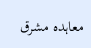معاہدہ مشرق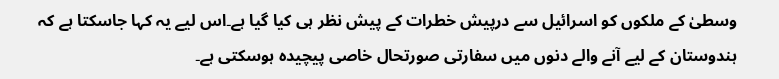وسطیٰ کے ملکوں کو اسرائیل سے درپیش خطرات کے پیش نظر ہی کیا گیا ہے۔اس لیے یہ کہا جاسکتا ہے کہ ہندوستان کے لیے آنے والے دنوں میں سفارتی صورتحال خاصی پیچیدہ ہوسکتی ہے۔